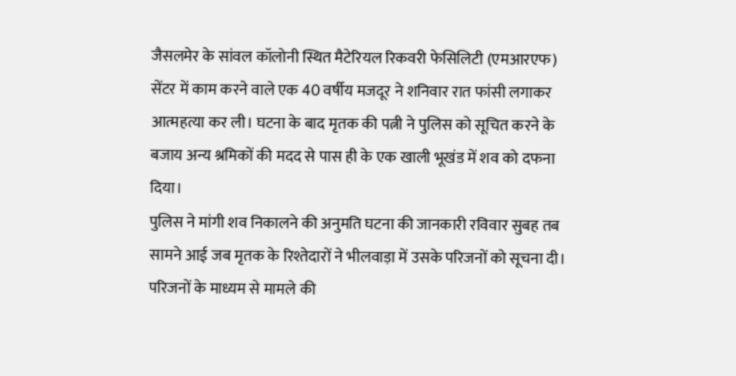जैसलमेर के सांवल कॉलोनी स्थित मैटेरियल रिकवरी फेसिलिटी (एमआरएफ) सेंटर में काम करने वाले एक 40 वर्षीय मजदूर ने शनिवार रात फांसी लगाकर आत्महत्या कर ली। घटना के बाद मृतक की पत्नी ने पुलिस को सूचित करने के बजाय अन्य श्रमिकों की मदद से पास ही के एक खाली भूखंड में शव को दफना दिया।
पुलिस ने मांगी शव निकालने की अनुमति घटना की जानकारी रविवार सुबह तब सामने आई जब मृतक के रिश्तेदारों ने भीलवाड़ा में उसके परिजनों को सूचना दी। परिजनों के माध्यम से मामले की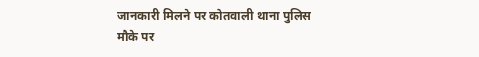जानकारी मिलने पर कोतवाली थाना पुलिस मौके पर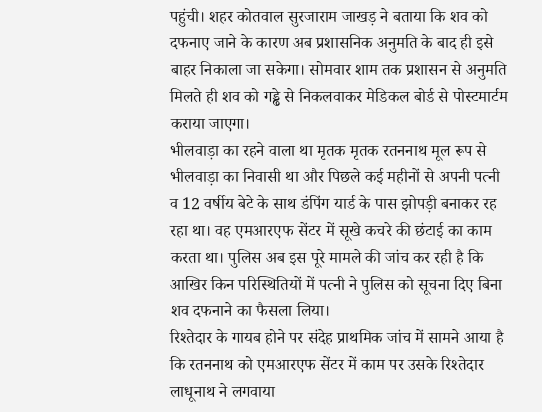पहुंची। शहर कोतवाल सुरजाराम जाखड़ ने बताया कि शव को दफनाए जाने के कारण अब प्रशासनिक अनुमति के बाद ही इसे बाहर निकाला जा सकेगा। सोमवार शाम तक प्रशासन से अनुमति मिलते ही शव को गड्ढे से निकलवाकर मेडिकल बोर्ड से पोस्टमार्टम कराया जाएगा।
भीलवाड़ा का रहने वाला था मृतक मृतक रतननाथ मूल रूप से भीलवाड़ा का निवासी था और पिछले कई महीनों से अपनी पत्नी व 12 वर्षीय बेटे के साथ डंपिंग यार्ड के पास झोपड़ी बनाकर रह रहा था। वह एमआरएफ सेंटर में सूखे कचरे की छंटाई का काम करता था। पुलिस अब इस पूरे मामले की जांच कर रही है कि आखिर किन परिस्थितियों में पत्नी ने पुलिस को सूचना दिए बिना शव दफनाने का फैसला लिया।
रिश्तेदार के गायब होने पर संदेह प्राथमिक जांच में सामने आया है कि रतननाथ को एमआरएफ सेंटर में काम पर उसके रिश्तेदार लाधूनाथ ने लगवाया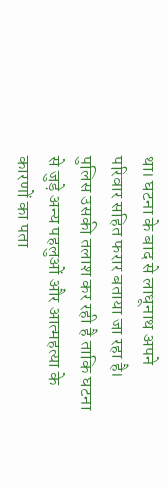था। घटना के बाद से लाधूनाथ अपने परिवार सहित फरार बताया जा रहा है। पुलिस उसकी तलाश कर रही है ताकि घटना से जुड़े अन्य पहलुओं और आत्महत्या के कारणों का पता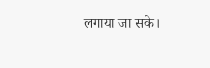लगाया जा सके।